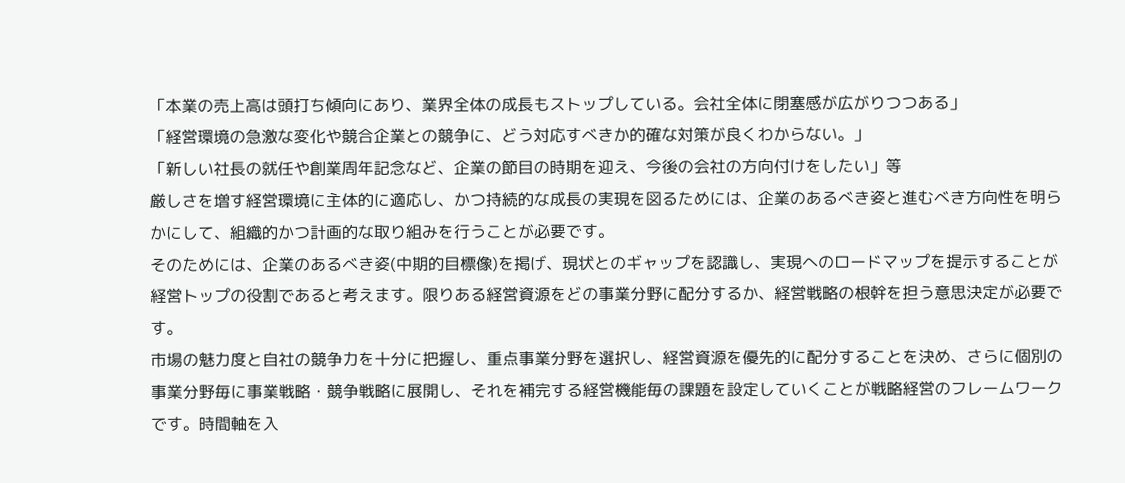「本業の売上高は頭打ち傾向にあり、業界全体の成長もストップしている。会社全体に閉塞感が広がりつつある」
「経営環境の急激な変化や競合企業との競争に、どう対応すべきか的確な対策が良くわからない。」
「新しい社長の就任や創業周年記念など、企業の節目の時期を迎え、今後の会社の方向付けをしたい」等
厳しさを増す経営環境に主体的に適応し、かつ持続的な成長の実現を図るためには、企業のあるべき姿と進むべき方向性を明らかにして、組織的かつ計画的な取り組みを行うことが必要です。
そのためには、企業のあるべき姿(中期的目標像)を掲げ、現状とのギャップを認識し、実現へのロードマップを提示することが経営トップの役割であると考えます。限りある経営資源をどの事業分野に配分するか、経営戦略の根幹を担う意思決定が必要です。
市場の魅力度と自社の競争力を十分に把握し、重点事業分野を選択し、経営資源を優先的に配分することを決め、さらに個別の事業分野毎に事業戦略・競争戦略に展開し、それを補完する経営機能毎の課題を設定していくことが戦略経営のフレームワークです。時間軸を入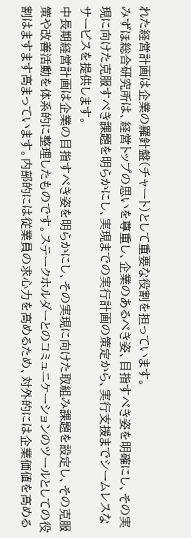れた経営計画は企業の羅針盤(チャート)として重要な役割を担っています。
みずほ総合研究所は、経営トップの思いを尊重し、企業のあるべき姿、目指すべき姿を明確にし、その実現に向けた克服すべき課題を明らかにし、実現までの実行計画の策定から、実行支援までシームレスなサービスを提供します。
中長期経営計画は企業の目指すべき姿を明らかにし、その実現に向けた取組み課題を設定し、その克服策や改善活動を体系的に整理したものです。ステークホルダーとのコミュニケーションのツールとしての役割はますます高まっています。内部的には従業員の求心力を高めるため、対外的には企業価値を高める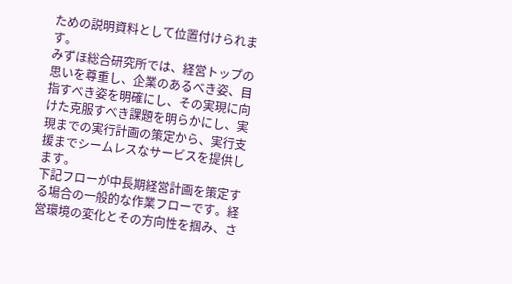ための説明資料として位置付けられます。
みずほ総合研究所では、経営トップの思いを尊重し、企業のあるべき姿、目指すべき姿を明確にし、その実現に向けた克服すべき課題を明らかにし、実現までの実行計画の策定から、実行支援までシームレスなサービスを提供します。
下記フローが中長期経営計画を策定する場合の一般的な作業フローです。経営環境の変化とその方向性を掴み、さ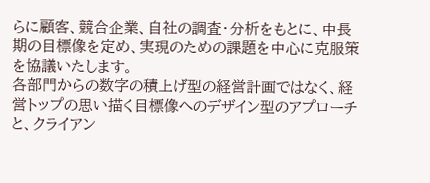らに顧客、競合企業、自社の調査・分析をもとに、中長期の目標像を定め、実現のための課題を中心に克服策を協議いたします。
各部門からの数字の積上げ型の経営計画ではなく、経営トップの思い描く目標像へのデザイン型のアプローチと、クライアン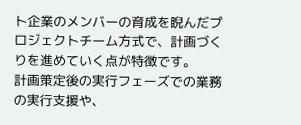ト企業のメンバーの育成を睨んだプロジェクトチーム方式で、計画づくりを進めていく点が特徴です。
計画策定後の実行フェーズでの業務の実行支援や、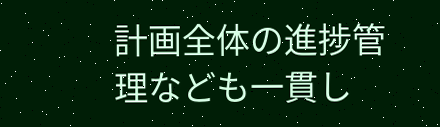計画全体の進捗管理なども一貫し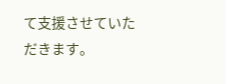て支援させていただきます。